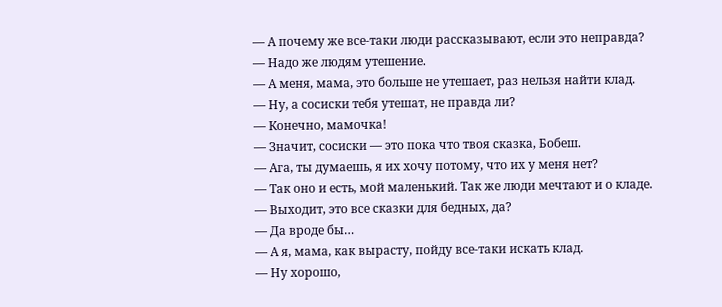— А почему же все-таки люди рассказывают, если это неправда?
— Надо же людям утешение.
— А меня, мама, это больше не утешает, раз нельзя найти клад.
— Ну, а сосиски тебя утешат, не правда ли?
— Конечно, мамочка!
— Значит, сосиски — это пока что твоя сказка, Бобеш.
— Ага, ты думаешь, я их хочу потому, что их у меня нет?
— Так оно и есть, мой маленький. Так же люди мечтают и о кладе.
— Выходит, это все сказки для бедных, да?
— Да вроде бы…
— А я, мама, как вырасту, пойду все-таки искать клад.
— Ну хорошо,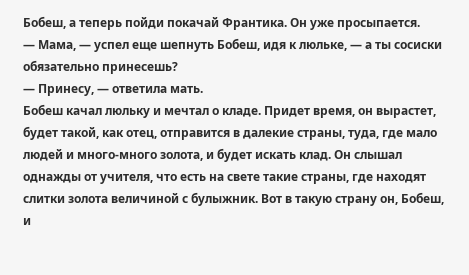Бобеш, а теперь пойди покачай Франтика. Он уже просыпается.
— Мама, — успел еще шепнуть Бобеш, идя к люльке, — а ты сосиски обязательно принесешь?
— Принесу, — ответила мать.
Бобеш качал люльку и мечтал о кладе. Придет время, он вырастет, будет такой, как отец, отправится в далекие страны, туда, где мало людей и много-много золота, и будет искать клад. Он слышал однажды от учителя, что есть на свете такие страны, где находят слитки золота величиной с булыжник. Вот в такую страну он, Бобеш, и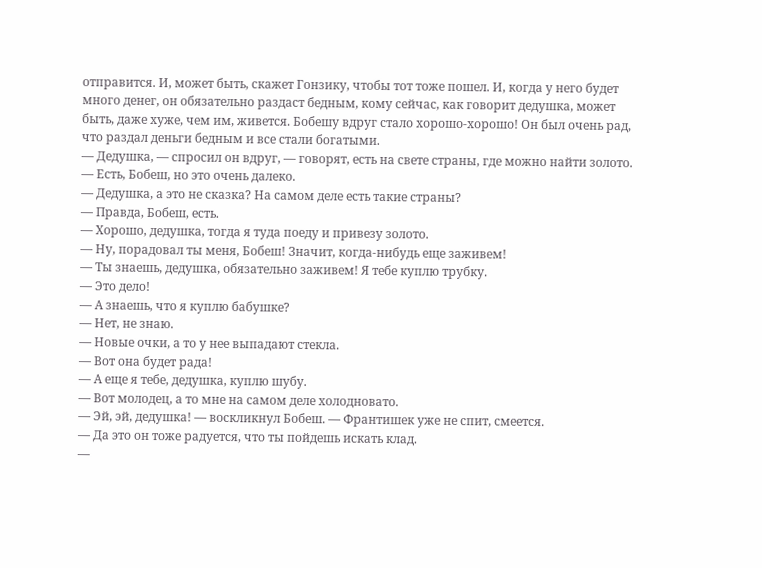отправится. И, может быть, скажет Гонзику, чтобы тот тоже пошел. И, когда у него будет много денег, он обязательно раздаст бедным, кому сейчас, как говорит дедушка, может быть, даже хуже, чем им, живется. Бобешу вдруг стало хорошо-хорошо! Он был очень рад, что раздал деньги бедным и все стали богатыми.
— Дедушка, — спросил он вдруг, — говорят, есть на свете страны, где можно найти золото.
— Есть, Бобеш, но это очень далеко.
— Дедушка, а это не сказка? На самом деле есть такие страны?
— Правда, Бобеш, есть.
— Хорошо, дедушка, тогда я туда поеду и привезу золото.
— Ну, порадовал ты меня, Бобеш! Значит, когда-нибудь еще заживем!
— Ты знаешь, дедушка, обязательно заживем! Я тебе куплю трубку.
— Это дело!
— А знаешь, что я куплю бабушке?
— Нет, не знаю.
— Новые очки, а то у нее выпадают стекла.
— Вот она будет рада!
— А еще я тебе, дедушка, куплю шубу.
— Вот молодец, а то мне на самом деле холодновато.
— Эй, эй, дедушка! — воскликнул Бобеш. — Франтишек уже не спит, смеется.
— Да это он тоже радуется, что ты пойдешь искать клад.
—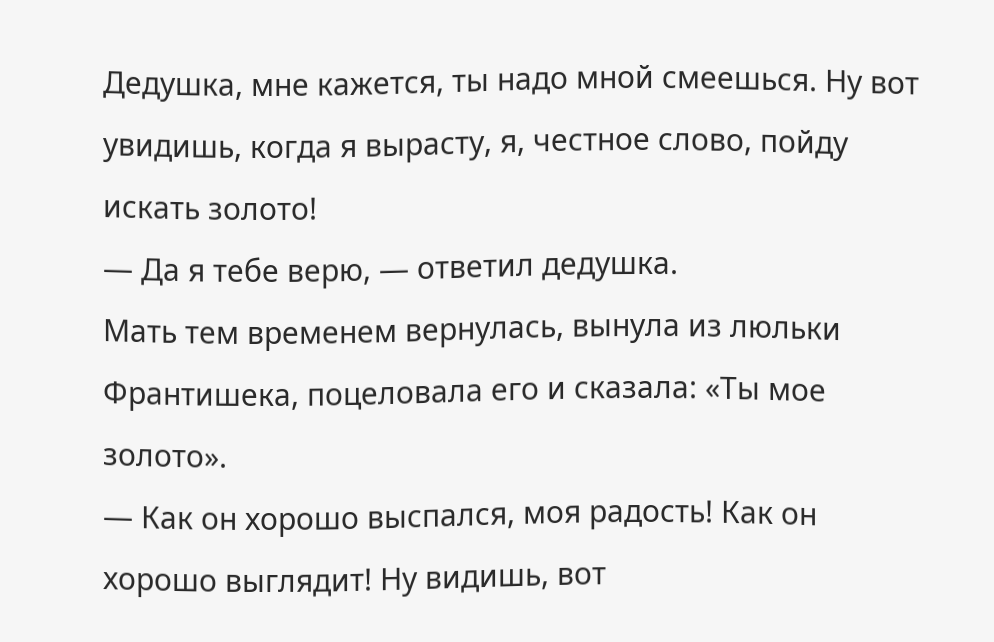Дедушка, мне кажется, ты надо мной смеешься. Ну вот увидишь, когда я вырасту, я, честное слово, пойду искать золото!
— Да я тебе верю, — ответил дедушка.
Мать тем временем вернулась, вынула из люльки Франтишека, поцеловала его и сказала: «Ты мое золото».
— Как он хорошо выспался, моя радость! Как он хорошо выглядит! Ну видишь, вот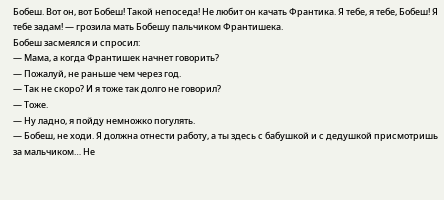Бобеш. Вот он, вот Бобеш! Такой непоседа! Не любит он качать Франтика. Я тебе, я тебе, Бобеш! Я тебе задам! — грозила мать Бобешу пальчиком Франтишека.
Бобеш засмеялся и спросил:
— Мама, а когда Франтишек начнет говорить?
— Пожалуй, не раньше чем через год.
— Так не скоро? И я тоже так долго не говорил?
— Тоже.
— Ну ладно, я пойду немножко погулять.
— Бобеш, не ходи. Я должна отнести работу, а ты здесь с бабушкой и с дедушкой присмотришь за мальчиком… Не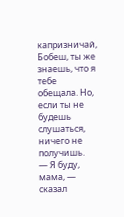капризничай, Бобеш, ты же знаешь, что я тебе обещала. Но, если ты не будешь слушаться, ничего не получишь.
— Я буду, мама, — сказал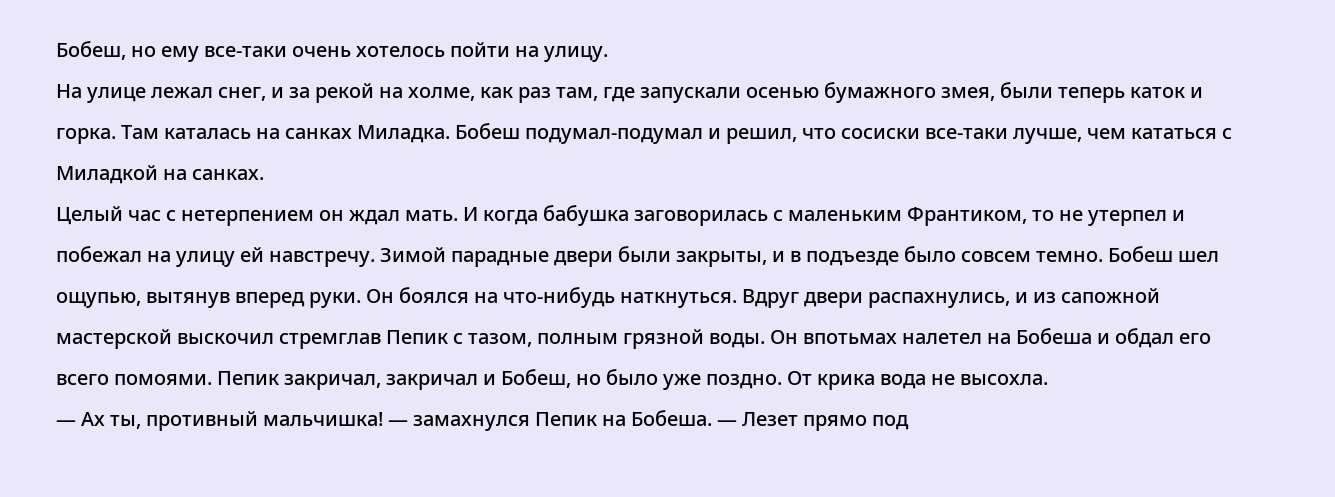Бобеш, но ему все-таки очень хотелось пойти на улицу.
На улице лежал снег, и за рекой на холме, как раз там, где запускали осенью бумажного змея, были теперь каток и горка. Там каталась на санках Миладка. Бобеш подумал-подумал и решил, что сосиски все-таки лучше, чем кататься с Миладкой на санках.
Целый час с нетерпением он ждал мать. И когда бабушка заговорилась с маленьким Франтиком, то не утерпел и побежал на улицу ей навстречу. Зимой парадные двери были закрыты, и в подъезде было совсем темно. Бобеш шел ощупью, вытянув вперед руки. Он боялся на что-нибудь наткнуться. Вдруг двери распахнулись, и из сапожной мастерской выскочил стремглав Пепик с тазом, полным грязной воды. Он впотьмах налетел на Бобеша и обдал его всего помоями. Пепик закричал, закричал и Бобеш, но было уже поздно. От крика вода не высохла.
— Ах ты, противный мальчишка! — замахнулся Пепик на Бобеша. — Лезет прямо под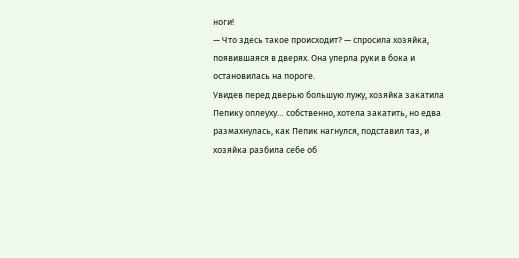ноги!
— Что здесь такое происходит? — спросила хозяйка, появившаяся в дверях. Она уперла руки в бока и остановилась на пороге.
Увидев перед дверью большую лужу, хозяйка закатила Пепику оплеуху… собственно, хотела закатить, но едва размахнулась, как Пепик нагнулся, подставил таз, и хозяйка разбила себе об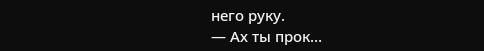него руку.
— Ах ты прок…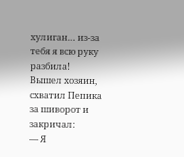хулиган… из-за тебя я всю руку разбила!
Вышел хозяин, схватил Пепика за шиворот и закричал:
— Я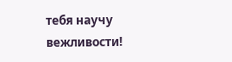тебя научу вежливости!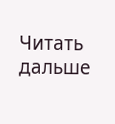Читать дальше